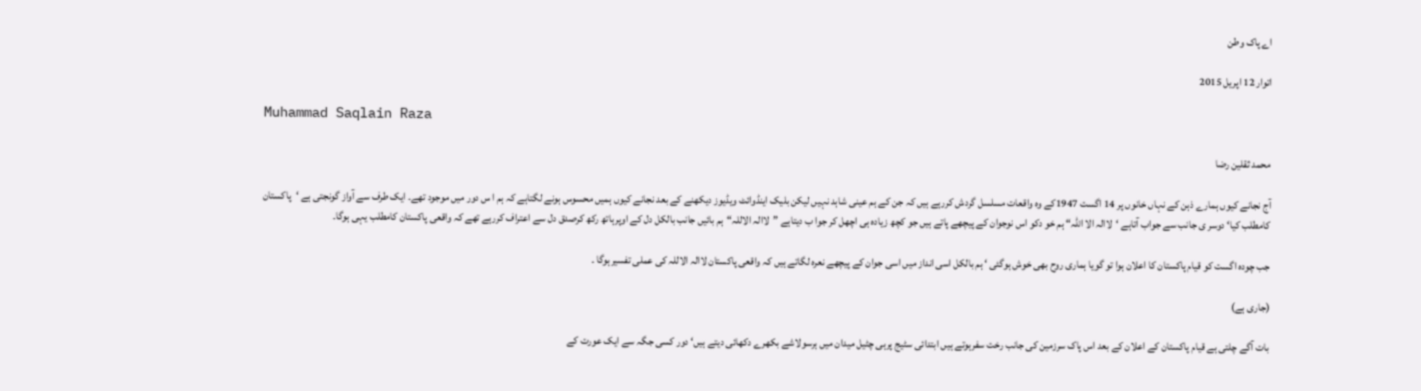اے پاک وطن

اتوار 12 اپریل 2015

Muhammad Saqlain Raza

محمد ثقلین رضا

آج نجانے کیوں ہمارے ذہن کے نہاں خانوں پر 14 اگست 1947کے وہ واقعات مسلسل گردش کررہے ہیں کہ جن کے ہم عینی شاہد نہیں لیکن بلیک اینڈوائٹ ویڈیوز دیکھنے کے بعد نجانے کیوں ہمیں محسوس ہونے لگتاہے کہ ہم ا س دور میں موجود تھے۔ ایک طرف سے آواز گونجتی ہے ‘پاکستان کامطلب کیا‘ دوسر ی جانب سے جواب آتاہے ‘لاالہ الا اللہ“ ہم خو دکو اس نوجوان کے پیچھے پاتے ہیں جو کچھ زیادہ ہی اچھل کر جوا ب دیتاہے ”لاالہ الاللہ“ہم بائیں جانب بالکل دل کے اوپرہاتھ رکھ کرصدق دل سے اعتراف کررہے تھے کہ واقعی پاکستان کامطلب یہی ہوگا۔

جب چودہ اگست کو قیام پاکستان کا اعلان ہوا تو گویا ہماری روح بھی خوش ہوگئی ‘ ہم بالکل اسی انداز میں اسی جوان کے پیچھے نعرہ لگاتے ہیں کہ واقعی پاکستان لاالہ الاللہ کی عملی تفسیرہوگا ۔

(جاری ہے)

بات آگے چلتی ہے قیام پاکستان کے اعلان کے بعد اس پاک سرزمین کی جانب رخت سفرہوتے ہیں ابتدائی سٹیج پرہی چٹیل میدان میں ہرسولاشے بکھرے دکھائی دیتے ہیں‘ دور کسی جگہ سے ایک عورت کے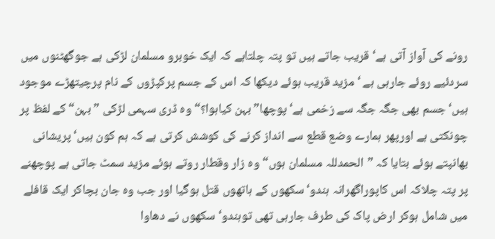رونے کی آواز آتی ہے‘ قریب جاتے ہیں تو پتہ چلتاہے کہ ایک خوبرو مسلمان لڑکی ہے جوگھٹنوں میں سردئیے روئے جارہی ہے ‘ مزید قریب ہوئے دیکھا کہ اس کے جسم پرکپڑوں کے نام پرچیتھڑے موجود ہیں‘ جسم بھی جگہ جگہ سے زخمی ہے‘ پوچھا” بہن کیاہوا؟“ وہ ڈری سہمی لڑکی ” بہن“ کے لفظ پر چونکتی ہے اورپھر ہمارے وضع قطع سے انداز کرنے کی کوشش کرتی ہے کہ ہم کون ہیں‘ پریشانی بھانپتے ہوئے بتایا کہ ”الحمدللہ مسلمان ہوں“ وہ زار وقطار روتے ہوئے مزید سمٹ جاتی ہے پوچھنے پر پتہ چلاکہ اس کاپوراگھرانہ ہندو‘ سکھوں کے ہاتھوں قتل ہوگیا اور جب وہ جان بچاکر ایک قافلے میں شامل ہوکر ارض پاک کی طرف جارہی تھی توہندو‘سکھوں نے دھاوا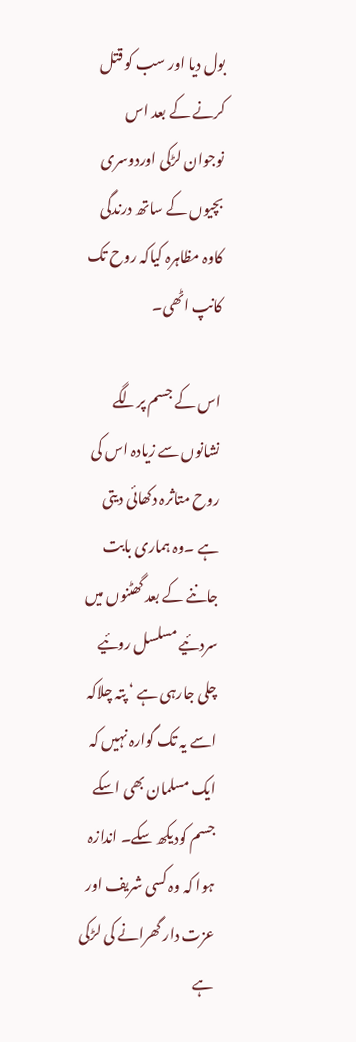بول دیا اور سب کو قتل کرنے کے بعد اس نوجوان لڑکی اوردوسری بچیوں کے ساتھ درندگی کاوہ مظاہرہ کیاکہ روح تک کانپ اٹھی۔

اس کے جسم پرلگے نشانوں سے زیادہ اس کی روح متاثرہ دکھائی دیتی ہے ۔وہ ہماری بابت جاننے کے بعد گھٹنوں میں سردئیے مسلسل روئیے چلی جارہی ہے ‘ پتہ چلاکہ اسے یہ تک گوارہ نہیں کہ ایک مسلمان بھی اسکے جسم کودیکھ سکے۔ اندازہ ہوا کہ وہ کسی شریف اور عزت دار گھرانے کی لڑکی ہے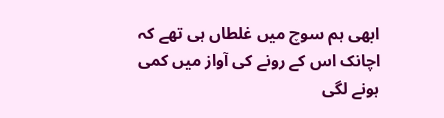ابھی ہم سوچ میں غلطاں ہی تھے کہ اچانک اس کے رونے کی آواز میں کمی ہونے لگی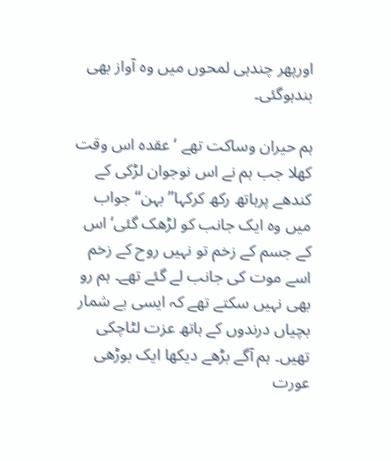اورپھر چندہی لمحوں میں وہ آواز بھی بندہوگئی۔

ہم حیران وساکت تھے ‘ عقدہ اس وقت کھلا جب ہم نے اس نوجوان لڑکی کے کندھے پرہاتھ رکھ کرکہا” بہن“ جواب میں وہ ایک جانب کو لڑھک گئی‘ اس کے جسم کے زخم تو نہیں روح کے زخم اسے موت کی جانب لے گئے تھے۔ ہم رو بھی نہیں سکتے تھے کہ ایسی بے شمار بچیاں درندوں کے ہاتھ عزت لٹاچکی تھیں۔ ہم آگے بڑھے دیکھا ایک بوڑھی عورت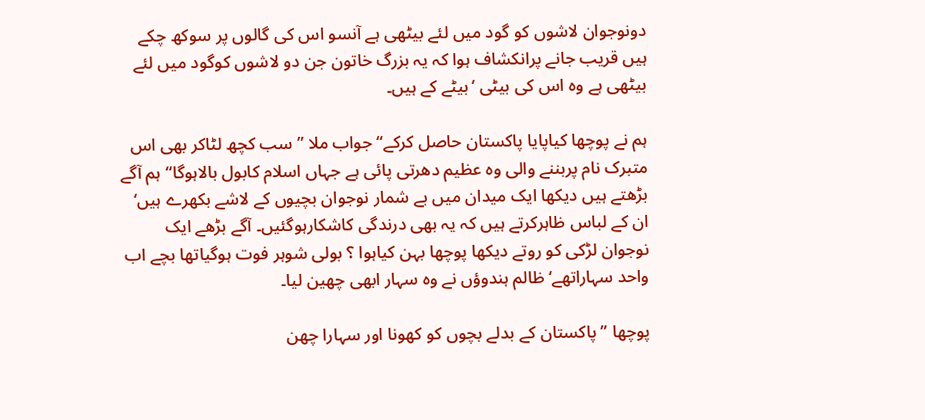دونوجوان لاشوں کو گود میں لئے بیٹھی ہے آنسو اس کی گالوں پر سوکھ چکے ہیں قریب جانے پرانکشاف ہوا کہ یہ بزرگ خاتون جن دو لاشوں کوگود میں لئے بیٹھی ہے وہ اس کی بیٹی ‘بیٹے کے ہیں۔

ہم نے پوچھا کیاپایا پاکستان حاصل کرکے“ جواب ملا ” سب کچھ لٹاکر بھی اس متبرک نام پربننے والی وہ عظیم دھرتی پائی ہے جہاں اسلام کابول بالاہوگا“ ہم آگے بڑھتے ہیں دیکھا ایک میدان میں بے شمار نوجوان بچیوں کے لاشے بکھرے ہیں‘ ان کے لباس ظاہرکرتے ہیں کہ یہ بھی درندگی کاشکارہوگئیں۔ آگے بڑھے ایک نوجوان لڑکی کو روتے دیکھا پوچھا بہن کیاہوا ؟ بولی شوہر فوت ہوگیاتھا بچے اب واحد سہاراتھے‘ ظالم ہندوؤں نے وہ سہار ابھی چھین لیا۔

پوچھا ”پاکستان کے بدلے بچوں کو کھونا اور سہارا چھن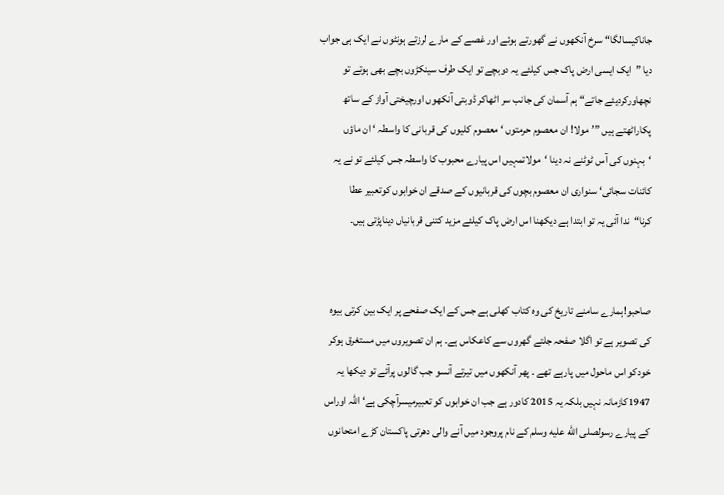جاناکیسالگا“ سرخ آنکھوں نے گھورتے ہوئے اور غصے کے مارے لرزتے ہونٹوں نے ایک ہی جواب دیا ”ایک ایسی ارض پاک جس کیلئے یہ دوبچے تو ایک طرف سینکڑوں بچے بھی ہوتے تو نچھاورکردیئے جاتے“ ہم آسمان کی جانب سر اٹھاکر ڈوبتی آنکھوں اورچیختی آواز کے ساتھ پکاراٹھتے ہیں ”’مولا! ان معصوم حرمتوں ‘ معصوم کلیوں کی قربانی کا واسطہ ‘ ان ماؤں ‘بہنوں کی آس ٹوٹنے نہ دینا ‘مولاتمہیں اس پیارے محبوب کا واسطہ جس کیلئے تو نے یہ کائنات سجائی‘ سنواری ان معصوم بچوں کی قربانیوں کے صدقے ان خوابوں کوتعبیر عطا کرنا“ندا آئی یہ تو ابتدا ہے دیکھنا اس ارض پاک کیلئے مزید کتنی قربانیاں دیناپڑتی ہیں۔


صاحبو!ہمارے سامنے تاریخ کی وہ کتاب کھلی ہے جس کے ایک صفحے پر ایک بین کرتی بیوہ کی تصویر ہے تو اگلا صفحہ جلتے گھروں سے کاعکاس ہے۔ ہم ان تصویروں میں مستغرق ہوکر خودکو اس ماحول میں پارہے تھے ۔ پھر آنکھوں میں تیرتے آنسو جب گالوں پرآئے تو دیکھا یہ 1947کازمانہ نہیں بلکہ یہ 2015 کادور ہے جب ان خوابوں کو تعبیرمیسرآچکی ہے‘ اللہ اوراس کے پیارے رسولصلى الله عليه وسلم کے نام پروجود میں آنے والی دھرتی پاکستان کڑے امتحانوں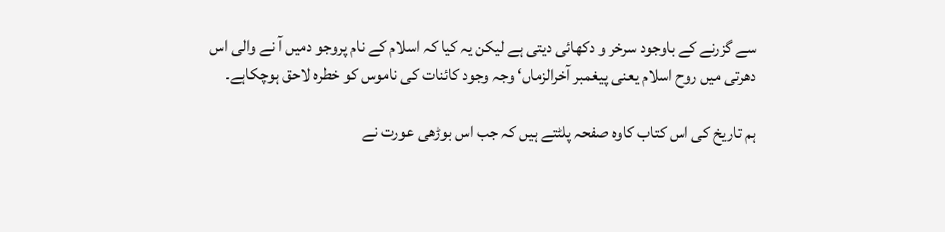سے گزرنے کے باوجود سرخر و دکھائی دیتی ہے لیکن یہ کیا کہ اسلام کے نام پروجو دمیں آ نے والی اس دھرتی میں روح اسلام یعنی پیغمبر آخرالزماں‘ وجہ وجود کائنات کی ناموس کو خطرہ لاحق ہوچکاہے۔

ہم تاریخ کی اس کتاب کاوہ صفحہ پلٹتے ہیں کہ جب اس بوڑھی عورت نے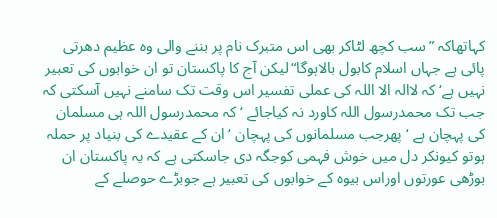کہاتھاکہ ”سب کچھ لٹاکر بھی اس متبرک نام پر بننے والی وہ عظیم دھرتی پائی ہے جہاں اسلام کابول بالاہوگا“لیکن آج کا پاکستان تو ان خوابوں کی تعبیر نہیں ہے‘ کہ لاالہ الا اللہ کی عملی تفسیر اس وقت تک سامنے نہیں آسکتی کہ جب تک محمدرسول اللہ کاورد نہ کیاجائے ‘ کہ محمدرسول اللہ ہی مسلمان کی پہچان ہے ‘ پھرجب مسلمانوں کی پہچان ‘ ان کے عقیدے کی بنیاد پر حملہ ہوتو کیونکر دل میں خوش فہمی کوجگہ دی جاسکتی ہے کہ یہ پاکستان ان بوڑھی عورتوں اوراس بیوہ کے خوابوں کی تعبیر ہے جوبڑے حوصلے کے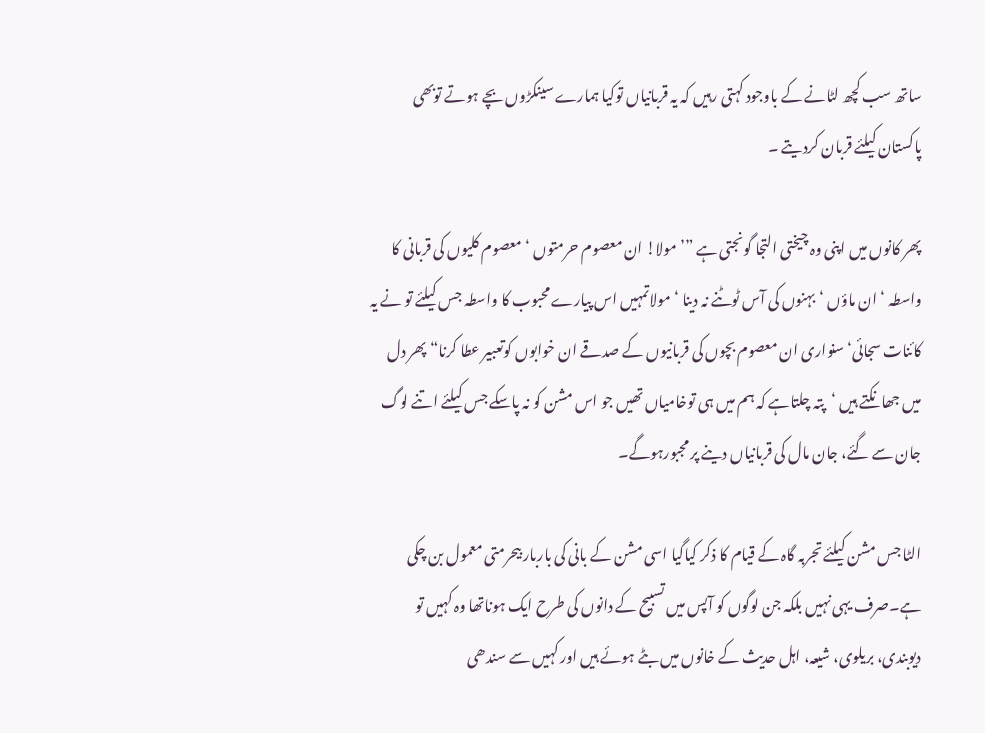ساتھ سب کچھ لٹانے کے باوجود کہتی رہیں کہ یہ قربانیاں توکیا ہمارے سینکڑوں بچے ہوتے توبھی پاکستان کیلئے قربان کردیتے ۔

پھر کانوں میں اپنی وہ چیختی التجا گونجتی ہے ”’مولا! ان معصوم حرمتوں ‘ معصوم کلیوں کی قربانی کا واسطہ ‘ ان ماؤں ‘بہنوں کی آس ٹوٹنے نہ دینا ‘مولاتمہیں اس پیارے محبوب کا واسطہ جس کیلئے تو نے یہ کائنات سجائی‘ سنواری ان معصوم بچوں کی قربانیوں کے صدقے ان خوابوں کوتعبیر عطا کرنا“ پھر دل میں جھانکتے ہیں ‘پتہ چلتاہے کہ ہم میں ہی توخامیاں تھیں جو اس مشن کو نہ پاسکے جس کیلئے اتنے لوگ جان سے گئے، جان مال کی قربانیاں دینے پر مجبورہوگے۔

الٹا جس مشن کیلئے تجربہ گاہ کے قیام کا ذکر کیاگیا اسی مشن کے بانی کی باربار بیحرمتی معمول بن چکی ہے۔صرف یہی نہیں بلکہ جن لوگوں کو آپس میں تسبیح کے دانوں کی طرح ایک ہوناتھا وہ کہیں تو دیوبندی، بریلوی، شیعہ، اہل حدیث کے خانوں میں بٹے ہوئے ہیں اور کہیں سے سندھی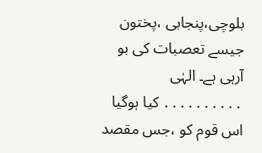بلوچی،پنجابی ،پختون جیسے تعصبات کی بو آرہی ہے۔ الہٰی ․․․․․․․․․․ کیا ہوگیا اس قوم کو ،جس مقصد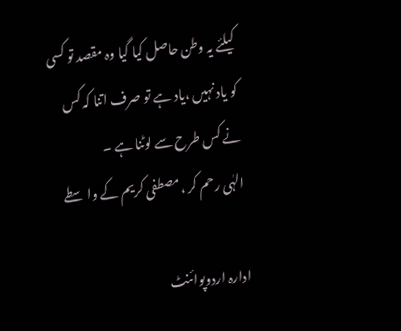کیلئے یہ وطن حاصل کیا گیا وہ مقصد تو کسی کو یاد نہیں ،یاد ہے تو صرف اتنا کہ کس نے کس طرح سے لوٹنا ہے ۔
الہٰی رحم کر ،مصطفی کریم کے واسطے

ادارہ اردوپوائنٹ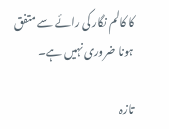کا کالم نگار کی رائے سے متفق ہونا ضروری نہیں ہے۔

تازہ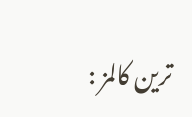ترین کالمز :